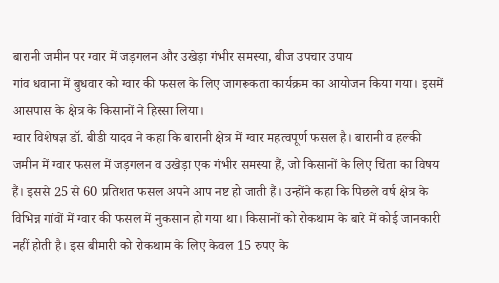बारानी जमीन पर ग्वार में जड़गलन और उखेड़ा गंभीर समस्या, बीज उपचार उपाय
गांव धवाना में बुधवार को ग्वार की फसल के लिए जागरूकता कार्यक्रम का आयोजन किया गया। इसमें आसपास के क्षेत्र के किसानों ने हिस्सा लिया।
ग्वार विशेषज्ञ डॉ. बीडी यादव ने कहा कि बारानी क्षेत्र में ग्वार महत्वपूर्ण फसल है। बारानी व हल्की जमीन में ग्वार फसल में जड़गलन व उखेड़ा एक गंभीर समस्या हैं, जो किसानों के लिए चिंता का विषय हैं। इससे 25 से 60 प्रतिशत फसल अपने आप नष्ट हो जाती हैं। उन्होंने कहा कि पिछले वर्ष क्षेत्र के विभिन्न गांवों में ग्वार की फसल में नुकसान हो गया था। किसानों को रोकथाम के बारे में कोई जानकारी नहीं होती है। इस बीमारी को रोकथाम के लिए केवल 15 रुपए के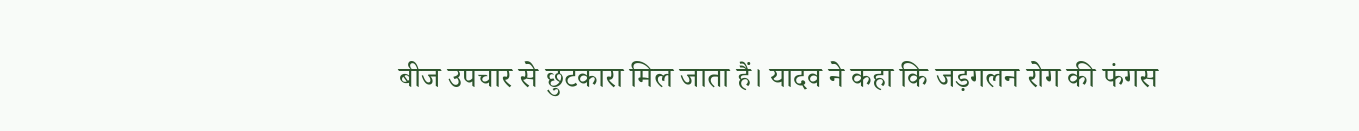बीज उपचार से छुटकारा मिल जाता हैं। यादव ने कहा कि जड़गलन रोग की फंगस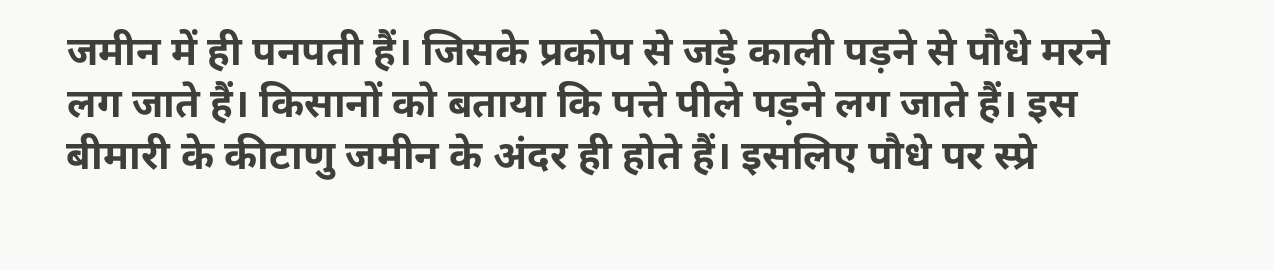जमीन में ही पनपती हैं। जिसके प्रकोप से जड़े काली पड़ने से पौधे मरने लग जाते हैं। किसानों को बताया कि पत्ते पीले पड़ने लग जाते हैं। इस बीमारी के कीटाणु जमीन के अंदर ही होते हैं। इसलिए पौधे पर स्प्रे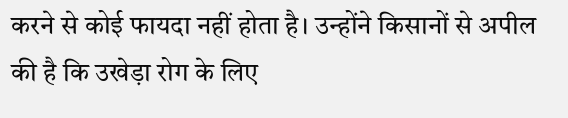करने से कोई फायदा नहीं होता है। उन्होंने किसानों से अपील की है कि उखेड़ा रोग के लिए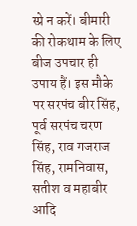स्प्रे न करें। बीमारी की रोकथाम के लिए बीज उपचार ही उपाय हैं। इस मौके पर सरपंच बीर सिंह, पूर्व सरपंच चरण सिंह, राव गजराज सिंह, रामनिवास, सतीश व महाबीर आदि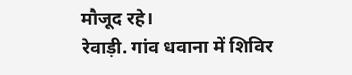मौजूद रहे।
रेवाड़ी. गांव धवाना में शिविर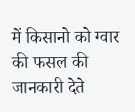में किसानो को ग्वार की फसल की जानकारी देते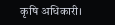कृषि अधिकारी।